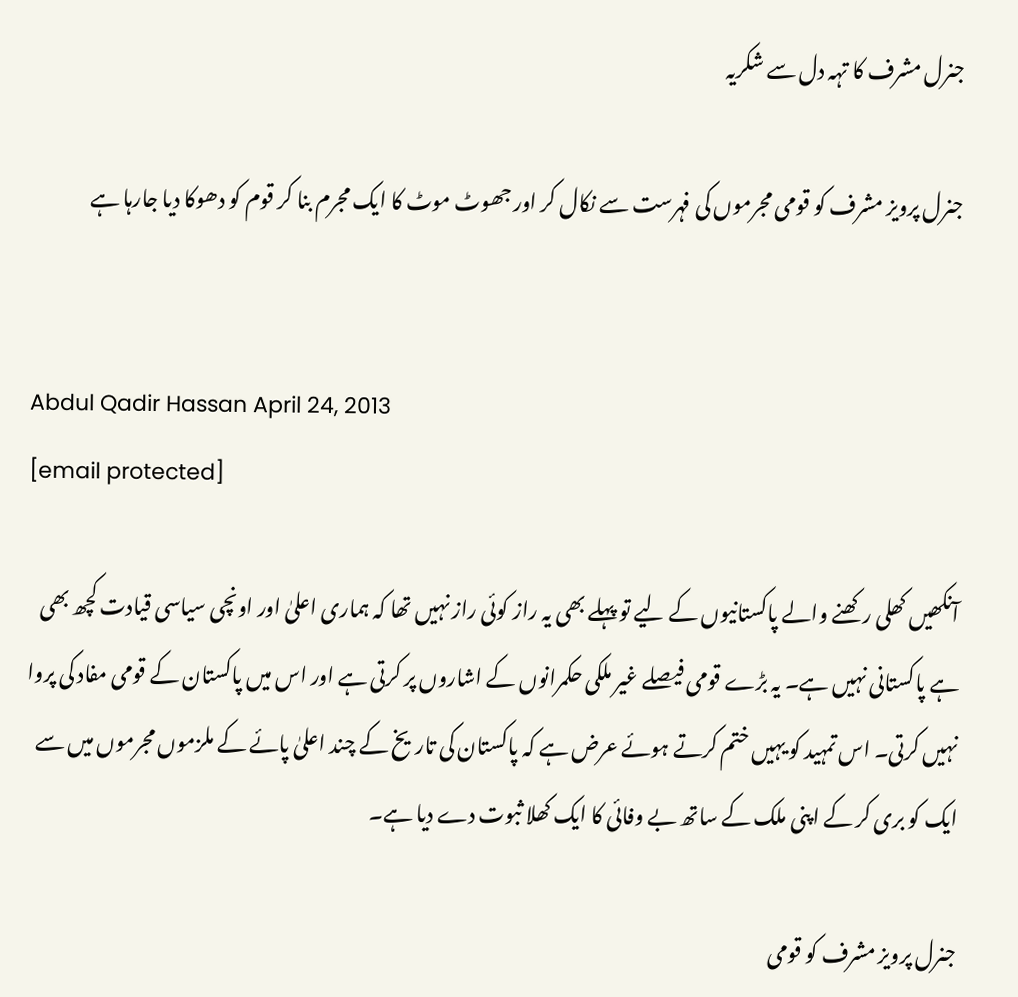جنرل مشرف کا تہہ دل سے شکریہ

جنرل پرویز مشرف کو قومی مجرموں کی فہرست سے نکال کر اور جھوٹ موٹ کا ایک مجرم بنا کر قوم کو دھوکا دیا جارہا ہے


Abdul Qadir Hassan April 24, 2013
[email protected]

آنکھیں کھلی رکھنے والے پاکستانیوں کے لیے تو پہلے بھی یہ راز کوئی راز نہیں تھا کہ ہماری اعلیٰ اور اونچی سیاسی قیادت کچھ بھی ہے پاکستانی نہیں ہے۔ یہ بڑے قومی فیصلے غیر ملکی حکمرانوں کے اشاروں پر کرتی ہے اور اس میں پاکستان کے قومی مفاد کی پروا نہیں کرتی۔ اس تمہید کو یہیں ختم کرتے ہوئے عرض ہے کہ پاکستان کی تاریخ کے چند اعلیٰ پائے کے ملزموں مجرموں میں سے ایک کو بری کر کے اپنی ملک کے ساتھ بے وفائی کا ایک کھلا ثبوت دے دیا ہے۔

جنرل پرویز مشرف کو قومی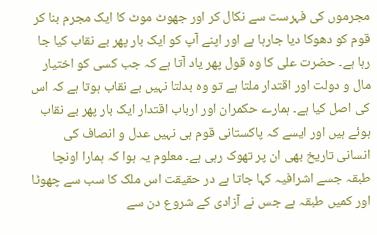مجرموں کی فہرست سے نکال کر اور جھوٹ موٹ کا ایک مجرم بنا کر قوم کو دھوکا دیا جارہا ہے اور اپنے آپ کو ایک بار پھر بے نقاب کیا جا رہا ہے۔ حضرت علی کا وہ قول پھر یاد آتا ہے کہ جب کسی کو اختیار مال و دولت اور اقتدار ملتا ہے تو وہ بدلتا نہیں بے نقاب ہوتا ہے کہ اس کی اصل کیا ہے۔ ہمارے حکمران اور ارباب اقتدار ایک بار پھر بے نقاب ہوئے ہیں اور ایسے کہ پاکستانی قوم ہی نہیں عدل و انصاف کی انسانی تاریخ بھی ان پر تھوک رہی ہے۔ معلوم یہ ہوا کہ ہمارا اونچا طبقہ جسے اشرافیہ کہا جاتا ہے در حقیقت اس ملک کا سب سے چھوٹا اور کمیں طبقہ ہے جس نے آزادی کے شروع دن سے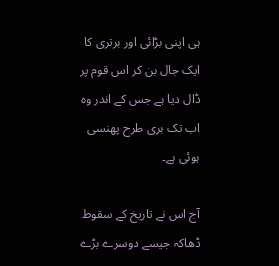ہی اپنی بڑائی اور برتری کا ایک جال بن کر اس قوم پر ڈال دیا ہے جس کے اندر وہ اب تک بری طرح پھنسی ہوئی ہے۔

آج اس نے تاریخ کے سقوط ڈھاکہ جیسے دوسرے بڑے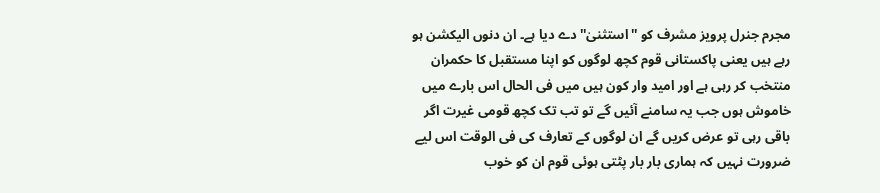مجرم جنرل پرویز مشرف کو ''استثنیٰ'' دے دیا ہے۔ ان دنوں الیکشن ہو رہے ہیں یعنی پاکستانی قوم کچھ لوگوں کو اپنا مستقبل کا حکمران منتخب کر رہی ہے اور امید وار کون ہیں میں فی الحال اس بارے میں خاموش ہوں جب یہ سامنے آئیں گے تو تب تک کچھ قومی غیرت اگر باقی رہی تو عرض کریں گے ان لوگوں کے تعارف کی فی الوقت اس لیے ضرورت نہیں کہ ہماری بار بار پٹتی ہوئی قوم ان کو خوب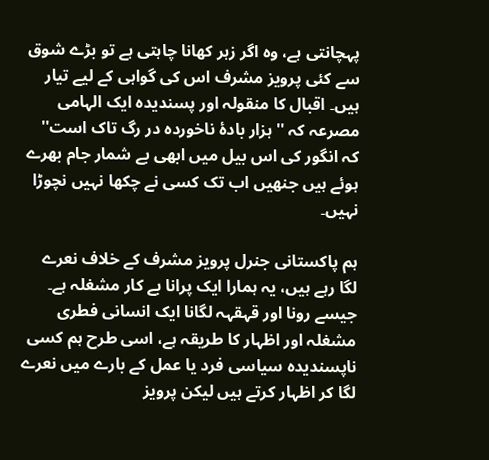پہچانتی ہے، وہ اگر زہر کھانا چاہتی ہے تو بڑے شوق سے کئی پرویز مشرف اس کی گواہی کے لیے تیار ہیں۔ اقبال کا منقولہ اور پسندیدہ ایک الہامی مصرعہ کہ ''ہزار بادۂ ناخوردہ در رگ تاک است'' کہ انگور کی اس بیل میں ابھی بے شمار جام بھرے ہوئے ہیں جنھیں اب تک کسی نے چکھا نہیں نچوڑا نہیں۔

ہم پاکستانی جنرل پرویز مشرف کے خلاف نعرے لگا رہے ہیں، یہ ہمارا ایک پرانا بے کار مشغلہ ہے۔ جیسے رونا اور قہقہہ لگانا ایک انسانی فطری مشغلہ اور اظہار کا طریقہ ہے، اسی طرح ہم کسی ناپسندیدہ سیاسی فرد یا عمل کے بارے میں نعرے لگا کر اظہار کرتے ہیں لیکن پرویز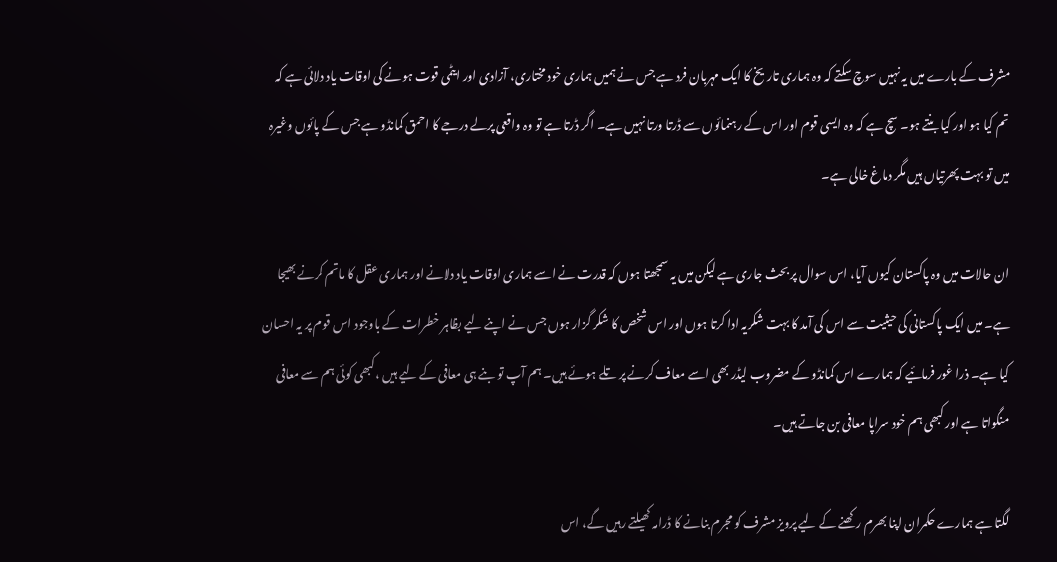مشرف کے بارے میں یہ نہیں سوچ سکتے کہ وہ ہماری تاریخ کا ایک مہربان فرد ہے جس نے ہمیں ہماری خود مختاری، آزادی اور ایٹمی قوت ہونے کی اوقات یاد دلائی ہے کہ تم کیا ہو اور کیا بنتے ہو۔ سچ ہے کہ وہ ایسی قوم اور اس کے رہنمائوں سے ڈرتا ورتا نہیں ہے۔ اگر ڈرتا ہے تو وہ واقعی پرلے درجے کا احمق کمانڈو ہے جس کے پائوں وغیرہ میں تو بہت پھرتیاں ہیں مگر دماغ خالی ہے۔

ان حالات میں وہ پاکستان کیوں آیا، اس سوال پر بحث جاری ہے لیکن میں یہ سمجھتا ہوں کہ قدرت نے اسے ہماری اوقات یاد دلانے اور ہماری عقل کا ماتم کرنے بھیجا ہے۔ میں ایک پاکستانی کی حیثیت سے اس کی آمد کا بہت شکریہ ادا کرتا ہوں اور اس شخص کا شکر گزار ہوں جس نے اپنے لیے بظاہر خطرات کے باوجود اس قوم پر یہ احسان کیا ہے۔ ذرا غور فرمائیے کہ ہمارے اس کمانڈو کے مضروب لیڈر بھی اسے معاف کرنے پر تلے ہوئے ہیں۔ ہم آپ تو بنے ہی معافی کے لیے ہیں ،کبھی کوئی ہم سے معافی منگواتا ہے اور کبھی ہم خود سراپا معافی بن جاتے ہیں۔

لگتا ہے ہمارے حکمران اپنا بھرم رکھنے کے لیے پرویز مشرف کو مجرم بنانے کا ڈرامہ کھیلتے رہیں گے، اس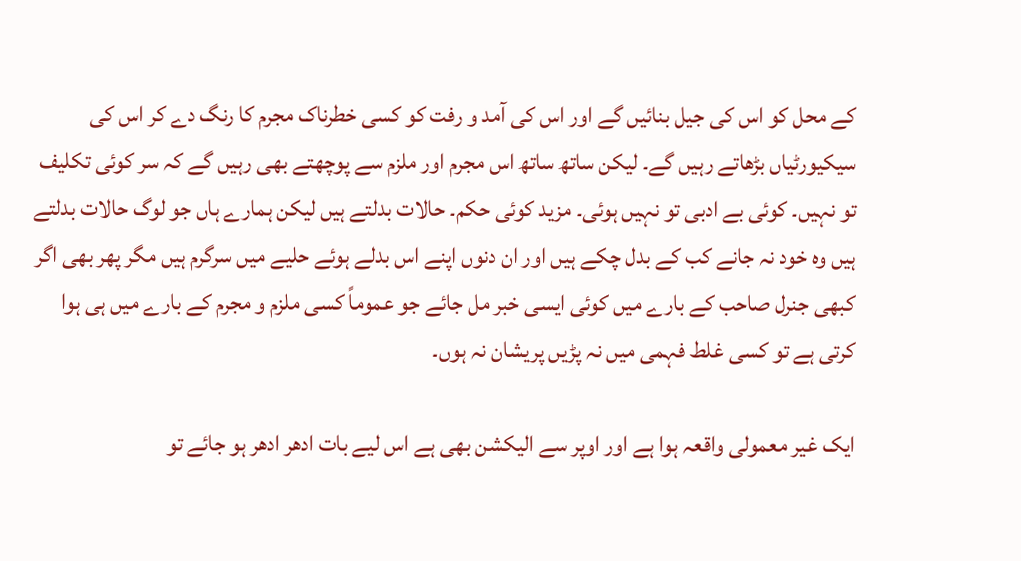کے محل کو اس کی جیل بنائیں گے اور اس کی آمد و رفت کو کسی خطرناک مجرم کا رنگ دے کر اس کی سیکیورٹیاں بڑھاتے رہیں گے۔ لیکن ساتھ ساتھ اس مجرم اور ملزم سے پوچھتے بھی رہیں گے کہ سر کوئی تکلیف تو نہیں۔ کوئی بے ادبی تو نہیں ہوئی۔ مزید کوئی حکم۔ حالات بدلتے ہیں لیکن ہمارے ہاں جو لوگ حالات بدلتے ہیں وہ خود نہ جانے کب کے بدل چکے ہیں اور ان دنوں اپنے اس بدلے ہوئے حلیے میں سرگرم ہیں مگر پھر بھی اگر کبھی جنرل صاحب کے بارے میں کوئی ایسی خبر مل جائے جو عموماً کسی ملزم و مجرم کے بارے میں ہی ہوا کرتی ہے تو کسی غلط فہمی میں نہ پڑیں پریشان نہ ہوں۔

ایک غیر معمولی واقعہ ہوا ہے اور اوپر سے الیکشن بھی ہے اس لیے بات ادھر ادھر ہو جائے تو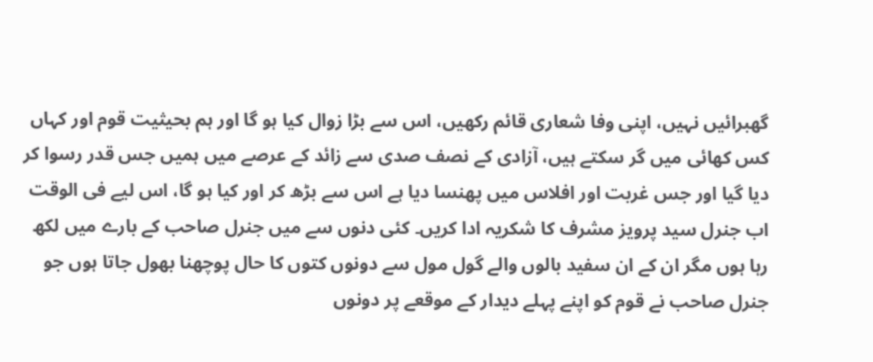گھبرائیں نہیں، اپنی وفا شعاری قائم رکھیں، اس سے بڑا زوال کیا ہو گا اور ہم بحیثیت قوم اور کہاں کس کھائی میں گر سکتے ہیں، آزادی کے نصف صدی سے زائد کے عرصے میں ہمیں جس قدر رسوا کر دیا گیا اور جس غربت اور افلاس میں پھنسا دیا ہے اس سے بڑھ کر اور کیا ہو گا، اس لیے فی الوقت اب جنرل سید پرویز مشرف کا شکریہ ادا کریں۔ کئی دنوں سے میں جنرل صاحب کے بارے میں لکھ رہا ہوں مگر ان کے ان سفید بالوں والے گول مول سے دونوں کتوں کا حال پوچھنا بھول جاتا ہوں جو جنرل صاحب نے قوم کو اپنے پہلے دیدار کے موقعے پر دونوں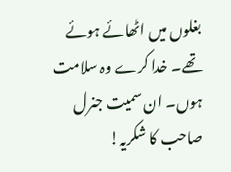بغلوں میں اٹھائے ہوئے تھے۔ خدا کرے وہ سلامت ہوں۔ ان سمیت جنرل صاحب کا شکریہ!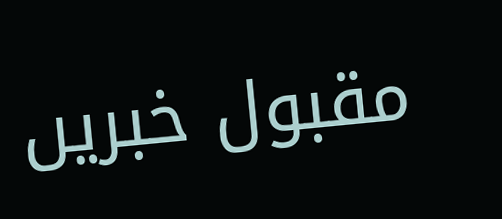مقبول خبریں